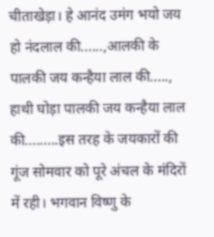चीताखेड़ा। हे आनंद उमंग भयो जय हो नंदलाल की......,आलकी के पालकी जय कन्हैया लाल की....., हाथी घोड़ा पालकी जय कन्हैया लाल की.........इस तरह के जयकारों की गूंज सोमवार को पूरे अंचल के मंदिरों में रही। भगवान विष्णु के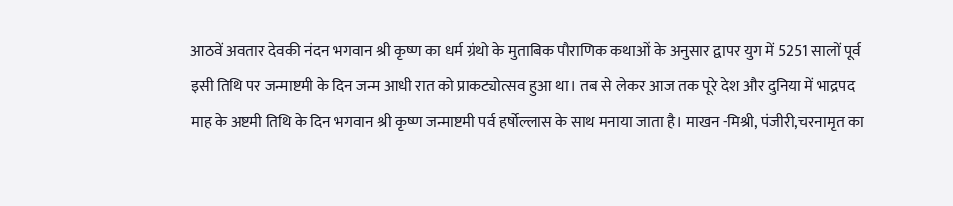आठवें अवतार देवकी नंदन भगवान श्री कृष्ण का धर्म ग्रंथो के मुताबिक पौराणिक कथाओं के अनुसार द्वापर युग में 5251 सालों पूर्व इसी तिथि पर जन्माष्टमी के दिन जन्म आधी रात को प्राकट्योत्सव हुआ था। तब से लेकर आज तक पूरे देश और दुनिया में भाद्रपद माह के अष्टमी तिथि के दिन भगवान श्री कृष्ण जन्माष्टमी पर्व हर्षोल्लास के साथ मनाया जाता है। माखन -मिश्री, पंजीरी,चरनामृत का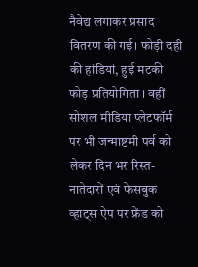नैवेद्य लगाकर प्रसाद वितरण की गई। फोड़ी दही की हांडियां, हुई मटकी फोड़ प्रतियोगिता । वहीं सोशल मीडिया प्लेटफॉर्म पर भी जन्माष्टमी पर्व को लेकर दिन भर रिस्त-नातेदारों एवं फेसबुक व्हाट्स ऐप पर फ्रेंड को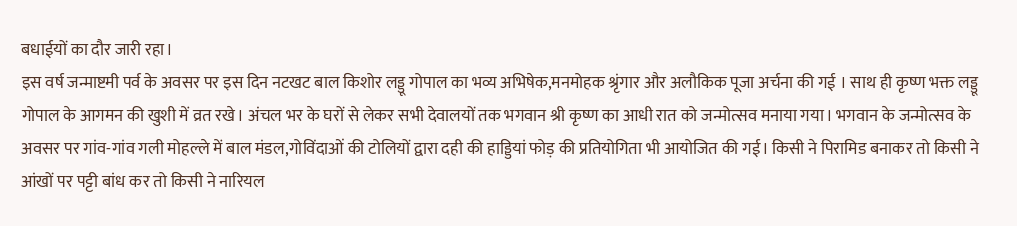बधाईयों का दौर जारी रहा।
इस वर्ष जन्माष्टमी पर्व के अवसर पर इस दिन नटखट बाल किशोर लड्डू गोपाल का भव्य अभिषेक,मनमोहक श्रृंगार और अलौकिक पूजा अर्चना की गई । साथ ही कृष्ण भक्त लड्डू गोपाल के आगमन की खुशी में व्रत रखे। अंचल भर के घरों से लेकर सभी देवालयों तक भगवान श्री कृष्ण का आधी रात को जन्मोत्सव मनाया गया। भगवान के जन्मोत्सव के अवसर पर गांव-गांव गली मोहल्ले में बाल मंडल,गोविंदाओं की टोलियों द्वारा दही की हाड्डियां फोड़ की प्रतियोगिता भी आयोजित की गई। किसी ने पिरामिड बनाकर तो किसी ने आंखों पर पट्टी बांध कर तो किसी ने नारियल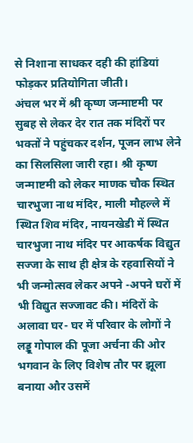से निशाना साधकर दही की हांडियां फोड़कर प्रतियोगिता जीती।
अंचल भर में श्री कृष्ण जन्माष्टमी पर सुबह से लेकर देर रात तक मंदिरों पर भक्तों ने पहुंचकर दर्शन, पूजन लाभ लेने का सिलसिला जारी रहा। श्री कृष्ण जन्माष्टमी को लेकर माणक चौक स्थित चारभुजा नाथ मंदिर, माली मौहल्ले में स्थित शिव मंदिर, नायनखेडी में स्थित चारभुजा नाथ मंदिर पर आकर्षक विद्युत सज्जा के साथ ही क्षेत्र के रहवासियों ने भी जन्मोत्सव लेकर अपने -अपने घरों में भी विद्युत सज्जावट की। मंदिरों के अलावा घर- घर में परिवार के लोगों ने लड्डू गोपाल की पूजा अर्चना की ओर भगवान के लिए विशेष तौर पर झूला बनाया और उसमें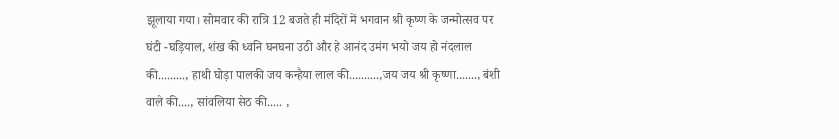झूलाया गया। सोमवार की रात्रि 12 बजते ही मंदिरों में भगवान श्री कृष्ण के जन्मोत्सव पर घंटी -घड़ियाल, शंख की ध्वनि घनघना उठी और हे आनंद उमंग भयो जय हो नंदलाल की........., हाथी घोड़ा पालकी जय कन्हैया लाल की..........,जय जय श्री कृष्णा......., बंशी वाले की...., सांवलिया सेठ की..... ,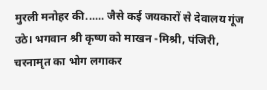मुरली मनोहर की...... जैसे कई जयकारों से देवालय गूंज उठे। भगवान श्री कृष्ण को माखन -मिश्री, पंजिरी, चरनामृत का भोग लगाकर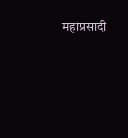महाप्रसादी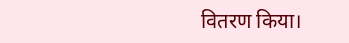वितरण किया।